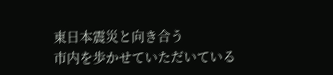東日本震災と向き合う
市内を歩かせていただいている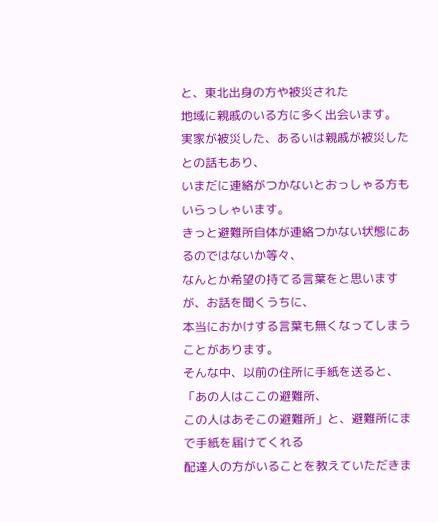と、東北出身の方や被災された
地域に親戚のいる方に多く出会います。
実家が被災した、あるいは親戚が被災したとの話もあり、
いまだに連絡がつかないとおっしゃる方もいらっしゃいます。
きっと避難所自体が連絡つかない状態にあるのではないか等々、
なんとか希望の持てる言葉をと思いますが、お話を聞くうちに、
本当におかけする言葉も無くなってしまうことがあります。
そんな中、以前の住所に手紙を送ると、「あの人はここの避難所、
この人はあそこの避難所」と、避難所にまで手紙を届けてくれる
配達人の方がいることを教えていただきま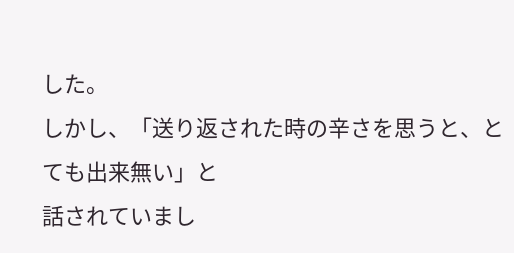した。
しかし、「送り返された時の辛さを思うと、とても出来無い」と
話されていまし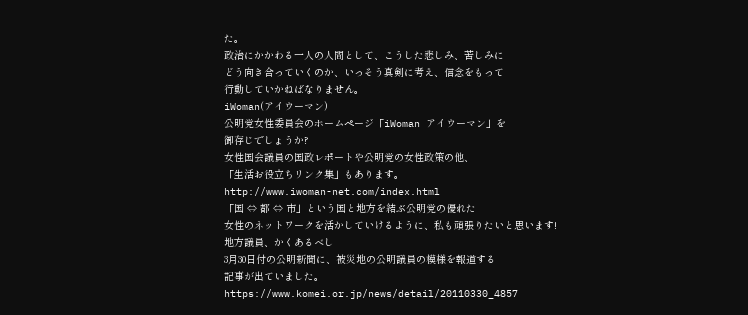た。
政治にかかわる一人の人間として、こうした悲しみ、苦しみに
どう向き合っていくのか、いっそう真剣に考え、信念をもって
行動していかねばなりません。
iWoman(アイウーマン)
公明党女性委員会のホームページ「iWoman アイウーマン」を
御存じでしょうか?
女性国会議員の国政レポートや公明党の女性政策の他、
「生活お役立ちリンク集」もあります。
http://www.iwoman-net.com/index.html
「国 ⇔ 都 ⇔ 市」という国と地方を結ぶ公明党の優れた
女性のネットワークを活かしていけるように、私も頑張りたいと思います!
地方議員、かくあるべし
3月30日付の公明新聞に、被災地の公明議員の模様を報道する
記事が出ていました。
https://www.komei.or.jp/news/detail/20110330_4857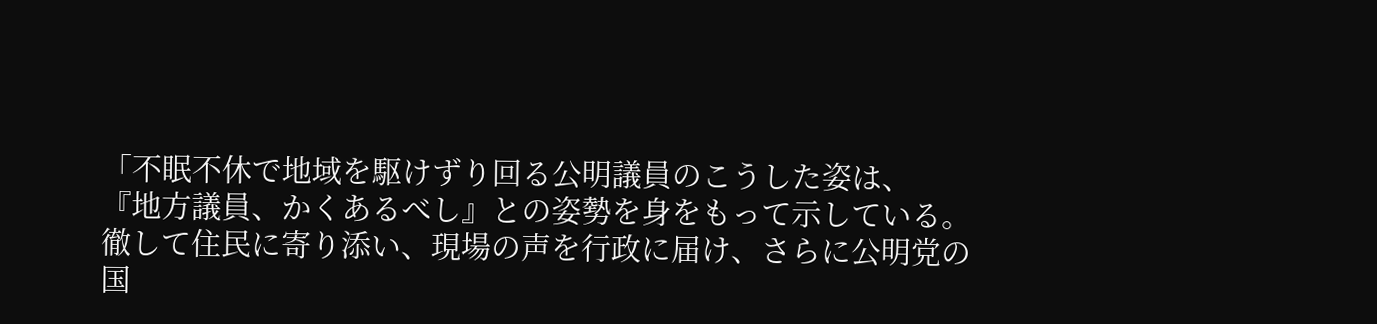「不眠不休で地域を駆けずり回る公明議員のこうした姿は、
『地方議員、かくあるべし』との姿勢を身をもって示している。
徹して住民に寄り添い、現場の声を行政に届け、さらに公明党の
国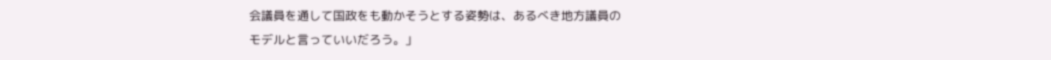会議員を通して国政をも動かそうとする姿勢は、あるべき地方議員の
モデルと言っていいだろう。」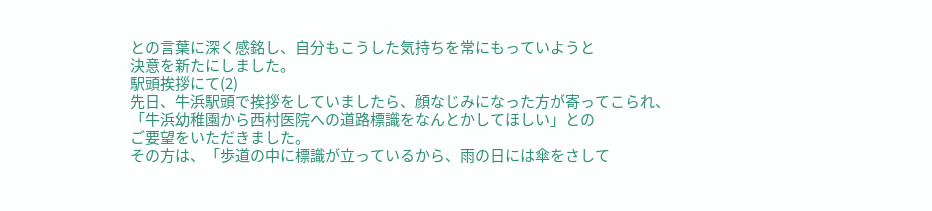との言葉に深く感銘し、自分もこうした気持ちを常にもっていようと
決意を新たにしました。
駅頭挨拶にて(2)
先日、牛浜駅頭で挨拶をしていましたら、顔なじみになった方が寄ってこられ、
「牛浜幼稚園から西村医院への道路標識をなんとかしてほしい」との
ご要望をいただきました。
その方は、「歩道の中に標識が立っているから、雨の日には傘をさして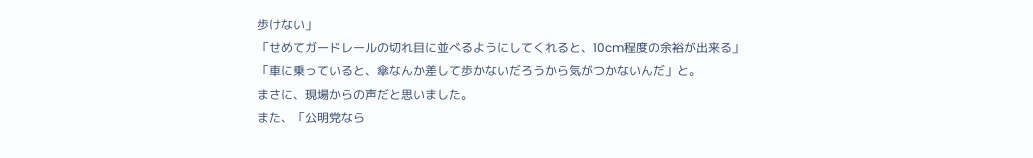歩けない」
「せめてガードレールの切れ目に並べるようにしてくれると、10cm程度の余裕が出来る」
「車に乗っていると、傘なんか差して歩かないだろうから気がつかないんだ」と。
まさに、現場からの声だと思いました。
また、「公明党なら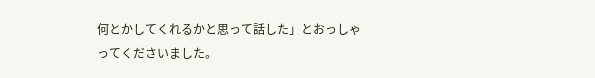何とかしてくれるかと思って話した」とおっしゃってくださいました。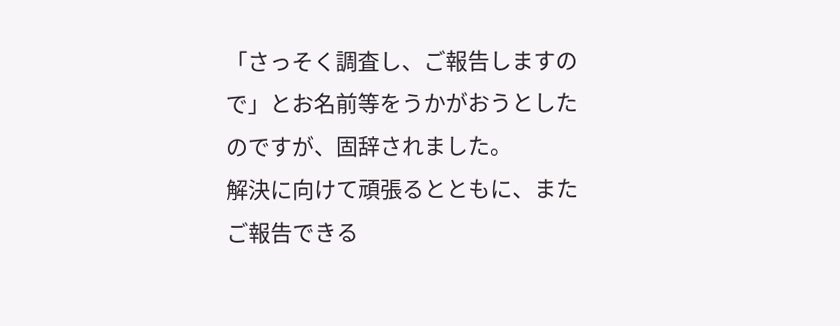「さっそく調査し、ご報告しますので」とお名前等をうかがおうとしたのですが、固辞されました。
解決に向けて頑張るとともに、またご報告できる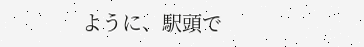ように、駅頭で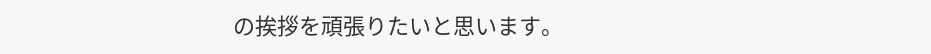の挨拶を頑張りたいと思います。